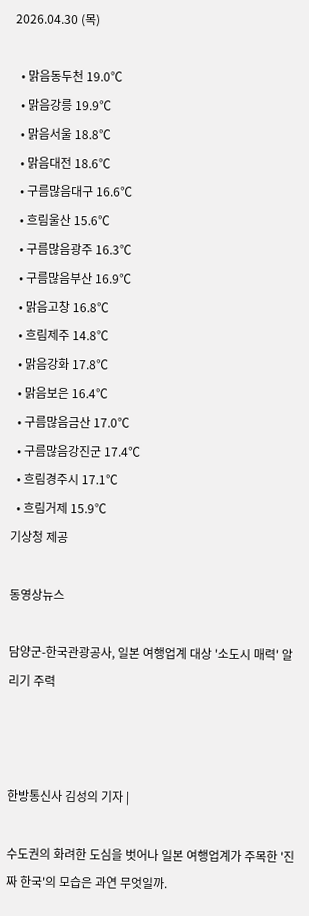2026.04.30 (목)

  • 맑음동두천 19.0℃
  • 맑음강릉 19.9℃
  • 맑음서울 18.8℃
  • 맑음대전 18.6℃
  • 구름많음대구 16.6℃
  • 흐림울산 15.6℃
  • 구름많음광주 16.3℃
  • 구름많음부산 16.9℃
  • 맑음고창 16.8℃
  • 흐림제주 14.8℃
  • 맑음강화 17.8℃
  • 맑음보은 16.4℃
  • 구름많음금산 17.0℃
  • 구름많음강진군 17.4℃
  • 흐림경주시 17.1℃
  • 흐림거제 15.9℃
기상청 제공

동영상뉴스

담양군-한국관광공사, 일본 여행업계 대상 '소도시 매력' 알리기 주력



한방통신사 김성의 기자 |

수도권의 화려한 도심을 벗어나 일본 여행업계가 주목한 '진짜 한국'의 모습은 과연 무엇일까.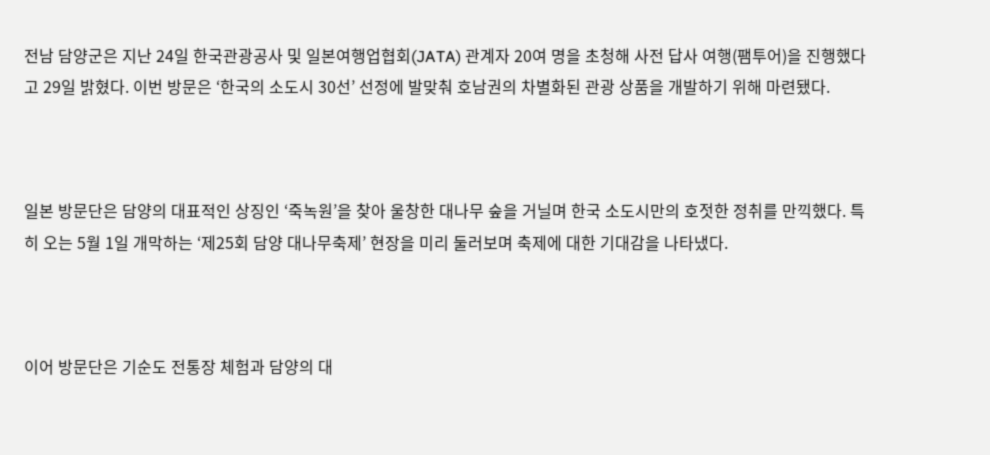전남 담양군은 지난 24일 한국관광공사 및 일본여행업협회(JATA) 관계자 20여 명을 초청해 사전 답사 여행(팸투어)을 진행했다고 29일 밝혔다. 이번 방문은 ‘한국의 소도시 30선’ 선정에 발맞춰 호남권의 차별화된 관광 상품을 개발하기 위해 마련됐다.



일본 방문단은 담양의 대표적인 상징인 ‘죽녹원’을 찾아 울창한 대나무 숲을 거닐며 한국 소도시만의 호젓한 정취를 만끽했다. 특히 오는 5월 1일 개막하는 ‘제25회 담양 대나무축제’ 현장을 미리 둘러보며 축제에 대한 기대감을 나타냈다.



이어 방문단은 기순도 전통장 체험과 담양의 대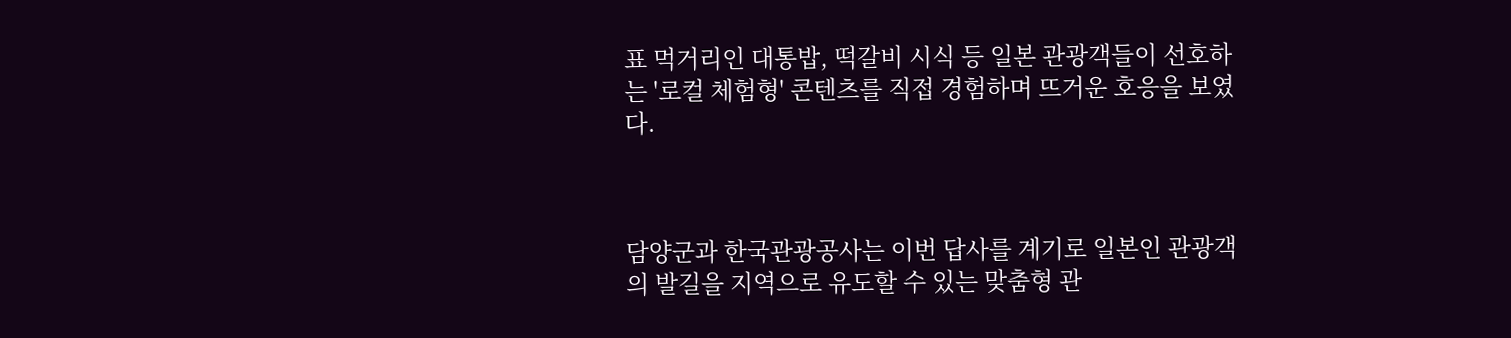표 먹거리인 대통밥, 떡갈비 시식 등 일본 관광객들이 선호하는 '로컬 체험형' 콘텐츠를 직접 경험하며 뜨거운 호응을 보였다.



담양군과 한국관광공사는 이번 답사를 계기로 일본인 관광객의 발길을 지역으로 유도할 수 있는 맞춤형 관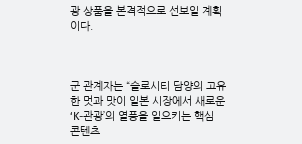광 상품을 본격적으로 선보일 계획이다.



군 관계자는 “슬로시티 담양의 고유한 멋과 맛이 일본 시장에서 새로운 ‘K-관광’의 열풍을 일으키는 핵심 콘텐츠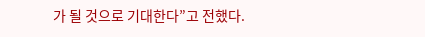가 될 것으로 기대한다”고 전했다.